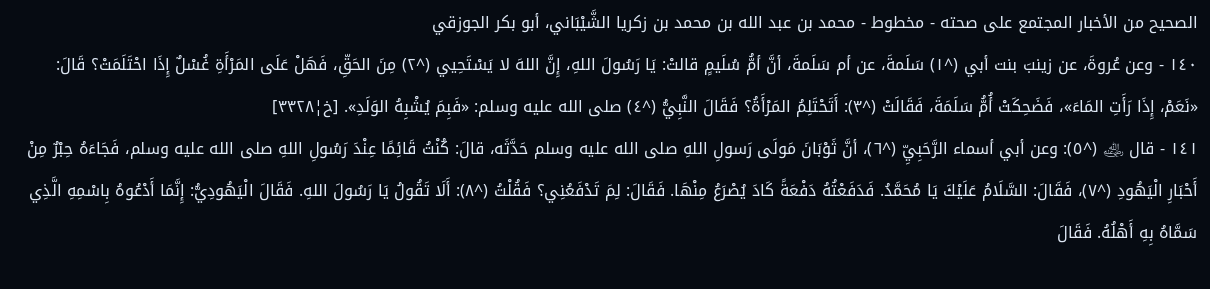الصحيح من الأخبار المجتمع على صحته - مخطوط - محمد بن عبد الله بن محمد بن زكريا الشَّيْبَاني، أبو بكر الجوزقي
١٤٠ - وعن عُروةَ، عن زينبَ بنت أبي (^١) سَلَمةَ، عن أم سَلَمةَ، أنَّ أمُّ سُلَيمٍ قالتْ: يَا رَسُولَ اللهِ، إِنَّ اللهَ لا يَسْتَحِيي (^٢) مِنَ الحَقِّ، فَهَلْ عَلَى المَرْأَةِ غُسْلٌ إِذَا احْتَلَمَتْ؟ قَالَ: «نَعَمْ، إِذَا رَأَتِ المَاءَ»، فَضَحِكَتْ أُمُّ سَلَمَةَ، فَقَالَتْ (^٣): أَتَحْتَلِمُ المَرْأَةُ؟ فَقَالَ النَّبِيُّ (^٤) صلى الله عليه وسلم: «فَبِمَ يُشْبِهُ الوَلَدِ». [خ¦٣٣٢٨]
١٤١ - قال ﵁ (^٥): وعن أبي أسماء الرَّحَبِيِّ (^٦)، أنَّ ثَوْبَانَ مَولَى رَسولِ اللهِ صلى الله عليه وسلم حَدَّثَه، قالَ: كُنْتُ قَائِمًا عِنْدَ رَسُولِ اللهِ صلى الله عليه وسلم، فَجَاءَهُ حِبْرٌ مِنْ أَحْبَارِ الْيَهُودِ (^٧)، فَقَالَ: السَّلَامُ عَلَيْكَ يَا مُحَمَّدُ. فَدَفَعْتُهُ دَفْعَةً كَادَ يُصْرَعُ مِنْهَا. فَقَالَ: لِمَ تَدْفَعُنِي؟ فَقُلْتُ (^٨): أَلَا تَقُولُ يَا رَسُولَ اللهِ. فَقَالَ الْيَهُودِيُّ: إِنَّمَا أَدْعُوهُ بِاسْمِهِ الَّذِي سَمَّاهُ بِهِ أَهْلُهُ. فَقَالَ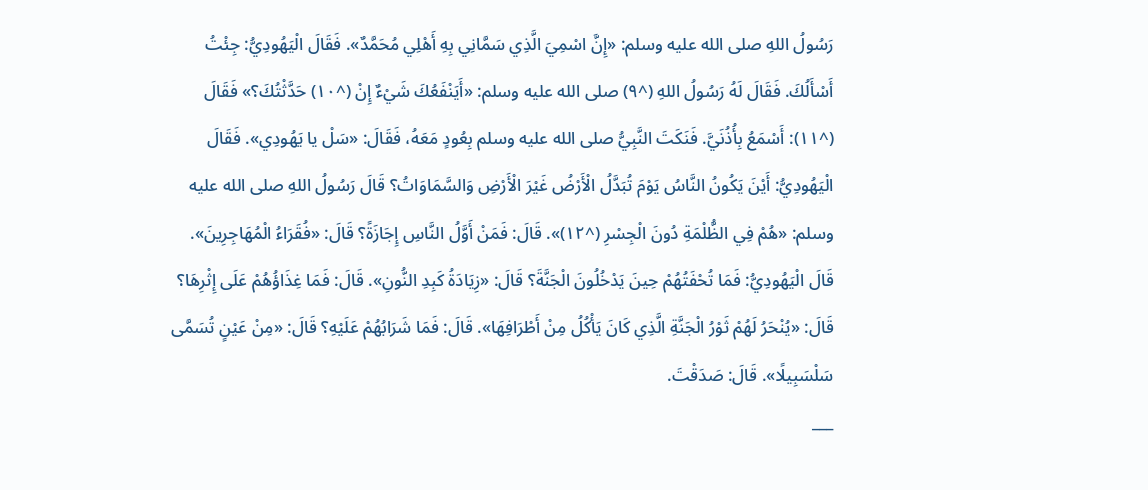رَسُولُ اللهِ صلى الله عليه وسلم: «إِنَّ اسْمِيَ الَّذِي سَمَّانِي بِهِ أَهْلِي مُحَمَّدٌ». فَقَالَ الْيَهُودِيُّ: جِئْتُ أَسْأَلُكَ. فَقَالَ لَهُ رَسُولُ اللهِ (^٩) صلى الله عليه وسلم: «أَيَنْفَعُكَ شَيْءٌ إِنْ (^١٠) حَدَّثْتُكَ؟» فَقَالَ (^١١): أَسْمَعُ بِأُذُنَيَّ. فَنَكَتَ النَّبِيُّ صلى الله عليه وسلم بِعُودٍ مَعَهُ، فَقَالَ: «سَلْ يا يَهُودِي». فَقَالَ الْيَهُودِيُّ: أَيْنَ يَكُونُ النَّاسُ يَوْمَ تُبَدَّلُ الْأَرْضُ غَيْرَ الْأَرْضِ وَالسَّمَاوَاتُ؟ قَالَ رَسُولُ اللهِ صلى الله عليه وسلم: «هُمْ فِي الظُّلْمَةِ دُونَ الْجِسْرِ (^١٢)». قَالَ: فَمَنْ أَوَّلُ النَّاسِ إِجَازَةً؟ قَالَ: «فُقَرَاءُ الْمُهَاجِرِينَ». قَالَ الْيَهُودِيُّ: فَمَا تُحْفَتُهُمْ حِينَ يَدْخُلُونَ الْجَنَّةَ؟ قَالَ: «زِيَادَةُ كَبِدِ النُّونِ». قَالَ: فَمَا غِذَاؤُهُمْ عَلَى إِثْرِهَا؟ قَالَ: «يُنْحَرُ لَهُمْ ثَوْرُ الْجَنَّةِ الَّذِي كَانَ يَأْكُلُ مِنْ أَطْرَافِهَا». قَالَ: فَمَا شَرَابُهُمْ عَلَيْهِ؟ قَالَ: «مِنْ عَيْنٍ تُسَمَّى سَلْسَبِيلًا». قَالَ: صَدَقْتَ.
___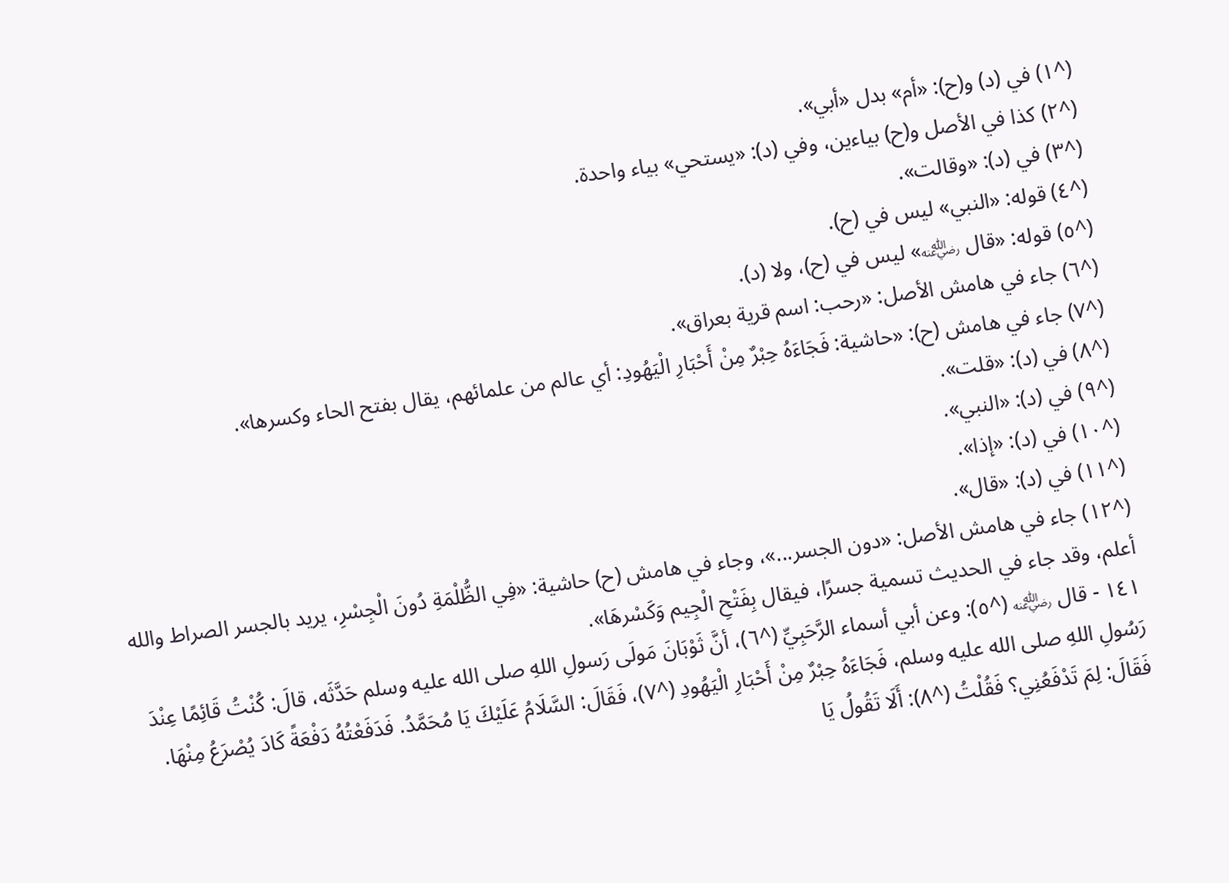(^١) في (د) و(ح): «أم» بدل «أبي».
(^٢) كذا في الأصل و(ح) بياءين، وفي (د): «يستحي» بياء واحدة.
(^٣) في (د): «وقالت».
(^٤) قوله: «النبي» ليس في (ح).
(^٥) قوله: «قال ﵁» ليس في (ح)، ولا (د).
(^٦) جاء في هامش الأصل: «رحب: اسم قرية بعراق».
(^٧) جاء في هامش (ح): «حاشية: فَجَاءَهُ حِبْرٌ مِنْ أَحْبَارِ الْيَهُودِ: أي عالم من علمائهم، يقال بفتح الحاء وكسرها».
(^٨) في (د): «قلت».
(^٩) في (د): «النبي».
(^١٠) في (د): «إذا».
(^١١) في (د): «قال».
(^١٢) جاء في هامش الأصل: «دون الجسر...»، وجاء في هامش (ح) حاشية: «فِي الظُّلْمَةِ دُونَ الْجِسْرِ، يريد بالجسر الصراط والله أعلم، وقد جاء في الحديث تسمية جسرًا، فيقال بِفَتْحِ الْجِيم وَكَسْرهَا».
١٤١ - قال ﵁ (^٥): وعن أبي أسماء الرَّحَبِيِّ (^٦)، أنَّ ثَوْبَانَ مَولَى رَسولِ اللهِ صلى الله عليه وسلم حَدَّثَه، قالَ: كُنْتُ قَائِمًا عِنْدَ رَسُولِ اللهِ صلى الله عليه وسلم، فَجَاءَهُ حِبْرٌ مِنْ أَحْبَارِ الْيَهُودِ (^٧)، فَقَالَ: السَّلَامُ عَلَيْكَ يَا مُحَمَّدُ. فَدَفَعْتُهُ دَفْعَةً كَادَ يُصْرَعُ مِنْهَا. فَقَالَ: لِمَ تَدْفَعُنِي؟ فَقُلْتُ (^٨): أَلَا تَقُولُ يَا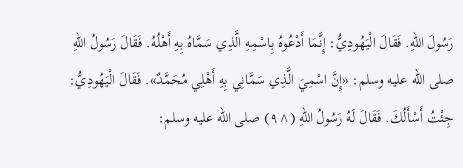رَسُولَ اللهِ. فَقَالَ الْيَهُودِيُّ: إِنَّمَا أَدْعُوهُ بِاسْمِهِ الَّذِي سَمَّاهُ بِهِ أَهْلُهُ. فَقَالَ رَسُولُ اللهِ صلى الله عليه وسلم: «إِنَّ اسْمِيَ الَّذِي سَمَّانِي بِهِ أَهْلِي مُحَمَّدٌ». فَقَالَ الْيَهُودِيُّ: جِئْتُ أَسْأَلُكَ. فَقَالَ لَهُ رَسُولُ اللهِ (^٩) صلى الله عليه وسلم: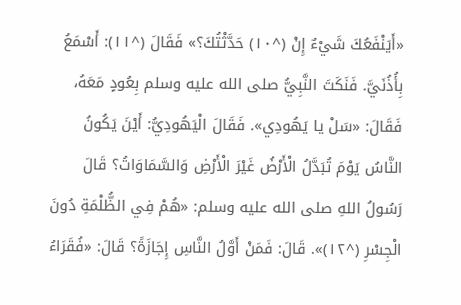«أَيَنْفَعُكَ شَيْءٌ إِنْ (^١٠) حَدَّثْتُكَ؟» فَقَالَ (^١١): أَسْمَعُ بِأُذُنَيَّ. فَنَكَتَ النَّبِيُّ صلى الله عليه وسلم بِعُودٍ مَعَهُ، فَقَالَ: «سَلْ يا يَهُودِي». فَقَالَ الْيَهُودِيُّ: أَيْنَ يَكُونُ النَّاسُ يَوْمَ تُبَدَّلُ الْأَرْضُ غَيْرَ الْأَرْضِ وَالسَّمَاوَاتُ؟ قَالَ رَسُولُ اللهِ صلى الله عليه وسلم: «هُمْ فِي الظُّلْمَةِ دُونَ الْجِسْرِ (^١٢)». قَالَ: فَمَنْ أَوَّلُ النَّاسِ إِجَازَةً؟ قَالَ: «فُقَرَاءُ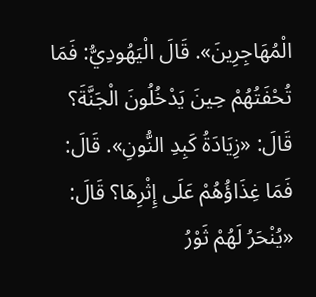الْمُهَاجِرِينَ». قَالَ الْيَهُودِيُّ: فَمَا تُحْفَتُهُمْ حِينَ يَدْخُلُونَ الْجَنَّةَ؟ قَالَ: «زِيَادَةُ كَبِدِ النُّونِ». قَالَ: فَمَا غِذَاؤُهُمْ عَلَى إِثْرِهَا؟ قَالَ: «يُنْحَرُ لَهُمْ ثَوْرُ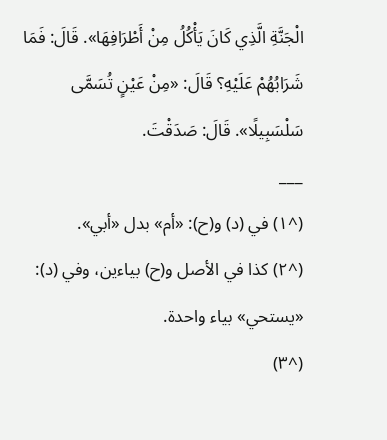الْجَنَّةِ الَّذِي كَانَ يَأْكُلُ مِنْ أَطْرَافِهَا». قَالَ: فَمَا شَرَابُهُمْ عَلَيْهِ؟ قَالَ: «مِنْ عَيْنٍ تُسَمَّى سَلْسَبِيلًا». قَالَ: صَدَقْتَ.
___
(^١) في (د) و(ح): «أم» بدل «أبي».
(^٢) كذا في الأصل و(ح) بياءين، وفي (د): «يستحي» بياء واحدة.
(^٣)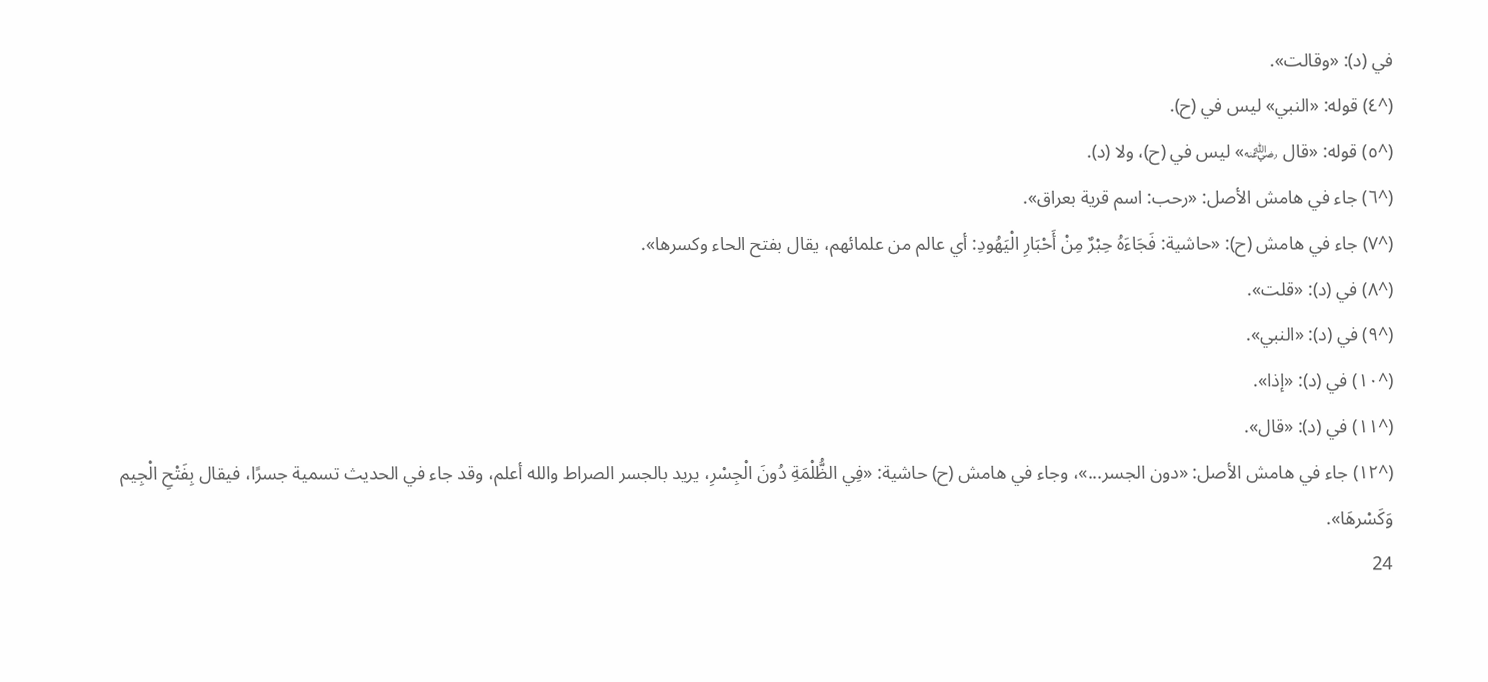في (د): «وقالت».
(^٤) قوله: «النبي» ليس في (ح).
(^٥) قوله: «قال ﵁» ليس في (ح)، ولا (د).
(^٦) جاء في هامش الأصل: «رحب: اسم قرية بعراق».
(^٧) جاء في هامش (ح): «حاشية: فَجَاءَهُ حِبْرٌ مِنْ أَحْبَارِ الْيَهُودِ: أي عالم من علمائهم، يقال بفتح الحاء وكسرها».
(^٨) في (د): «قلت».
(^٩) في (د): «النبي».
(^١٠) في (د): «إذا».
(^١١) في (د): «قال».
(^١٢) جاء في هامش الأصل: «دون الجسر...»، وجاء في هامش (ح) حاشية: «فِي الظُّلْمَةِ دُونَ الْجِسْرِ، يريد بالجسر الصراط والله أعلم، وقد جاء في الحديث تسمية جسرًا، فيقال بِفَتْحِ الْجِيم وَكَسْرهَا».
24